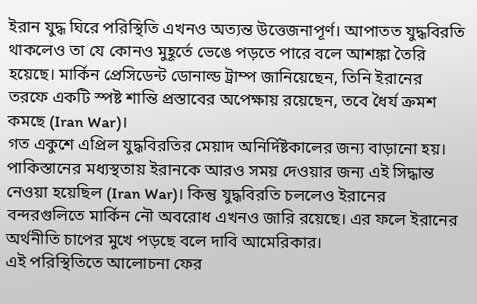ইরান যুদ্ধ ঘিরে পরিস্থিতি এখনও অত্যন্ত উত্তেজনাপূর্ণ। আপাতত যুদ্ধবিরতি থাকলেও তা যে কোনও মুহূর্তে ভেঙে পড়তে পারে বলে আশঙ্কা তৈরি হয়েছে। মার্কিন প্রেসিডেন্ট ডোনাল্ড ট্রাম্প জানিয়েছেন, তিনি ইরানের তরফে একটি স্পষ্ট শান্তি প্রস্তাবের অপেক্ষায় রয়েছেন, তবে ধৈর্য ক্রমশ কমছে (Iran War)।
গত একুশে এপ্রিল যুদ্ধবিরতির মেয়াদ অনির্দিষ্টকালের জন্য বাড়ানো হয়। পাকিস্তানের মধ্যস্থতায় ইরানকে আরও সময় দেওয়ার জন্য এই সিদ্ধান্ত নেওয়া হয়েছিল (Iran War)। কিন্তু যুদ্ধবিরতি চললেও ইরানের বন্দরগুলিতে মার্কিন নৌ অবরোধ এখনও জারি রয়েছে। এর ফলে ইরানের অর্থনীতি চাপের মুখে পড়ছে বলে দাবি আমেরিকার।
এই পরিস্থিতিতে আলোচনা ফের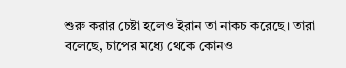শুরু করার চেষ্টা হলেও ইরান তা নাকচ করেছে। তারা বলেছে, চাপের মধ্যে থেকে কোনও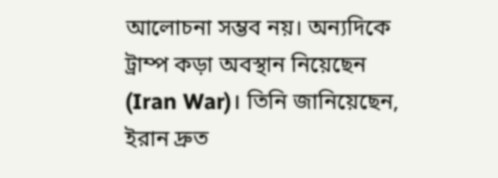আলোচনা সম্ভব নয়। অন্যদিকে ট্রাম্প কড়া অবস্থান নিয়েছেন (Iran War)। তিনি জানিয়েছেন, ইরান দ্রুত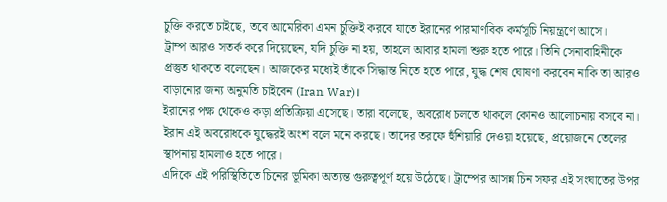চুক্তি করতে চাইছে, তবে আমেরিকা এমন চুক্তিই করবে যাতে ইরানের পারমাণবিক কর্মসূচি নিয়ন্ত্রণে আসে।
ট্রাম্প আরও সতর্ক করে দিয়েছেন, যদি চুক্তি না হয়, তাহলে আবার হামলা শুরু হতে পারে। তিনি সেনাবাহিনীকে প্রস্তুত থাকতে বলেছেন। আজকের মধ্যেই তাঁকে সিদ্ধান্ত নিতে হতে পারে, যুদ্ধ শেষ ঘোষণা করবেন নাকি তা আরও বাড়ানোর জন্য অনুমতি চাইবেন (Iran War)।
ইরানের পক্ষ থেকেও কড়া প্রতিক্রিয়া এসেছে। তারা বলেছে, অবরোধ চলতে থাকলে কোনও আলোচনায় বসবে না। ইরান এই অবরোধকে যুদ্ধেরই অংশ বলে মনে করছে। তাদের তরফে হুঁশিয়ারি দেওয়া হয়েছে, প্রয়োজনে তেলের স্থাপনায় হামলাও হতে পারে।
এদিকে এই পরিস্থিতিতে চিনের ভূমিকা অত্যন্ত গুরুত্বপূর্ণ হয়ে উঠেছে। ট্রাম্পের আসন্ন চিন সফর এই সংঘাতের উপর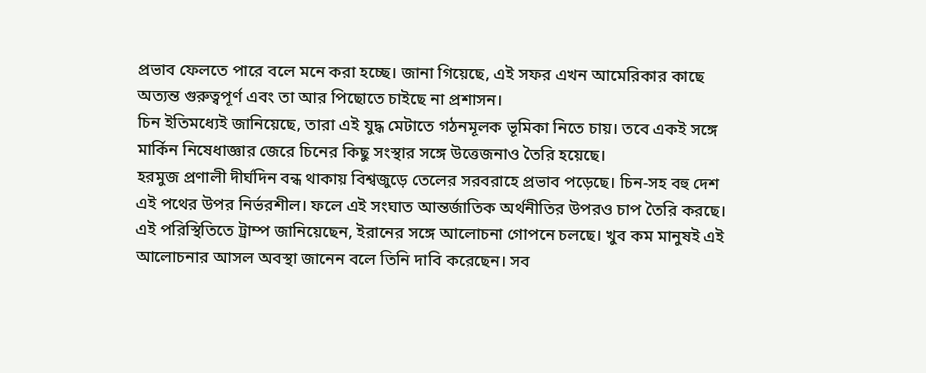প্রভাব ফেলতে পারে বলে মনে করা হচ্ছে। জানা গিয়েছে, এই সফর এখন আমেরিকার কাছে অত্যন্ত গুরুত্বপূর্ণ এবং তা আর পিছোতে চাইছে না প্রশাসন।
চিন ইতিমধ্যেই জানিয়েছে, তারা এই যুদ্ধ মেটাতে গঠনমূলক ভূমিকা নিতে চায়। তবে একই সঙ্গে মার্কিন নিষেধাজ্ঞার জেরে চিনের কিছু সংস্থার সঙ্গে উত্তেজনাও তৈরি হয়েছে।
হরমুজ প্রণালী দীর্ঘদিন বন্ধ থাকায় বিশ্বজুড়ে তেলের সরবরাহে প্রভাব পড়েছে। চিন-সহ বহু দেশ এই পথের উপর নির্ভরশীল। ফলে এই সংঘাত আন্তর্জাতিক অর্থনীতির উপরও চাপ তৈরি করছে।
এই পরিস্থিতিতে ট্রাম্প জানিয়েছেন, ইরানের সঙ্গে আলোচনা গোপনে চলছে। খুব কম মানুষই এই আলোচনার আসল অবস্থা জানেন বলে তিনি দাবি করেছেন। সব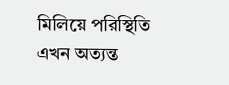মিলিয়ে পরিস্থিতি এখন অত্যন্ত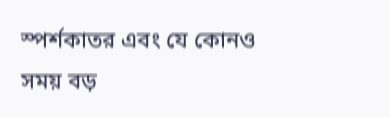স্পর্শকাতর এবং যে কোনও সময় বড়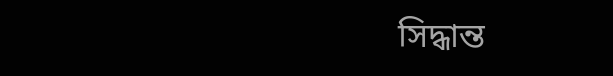সিদ্ধান্ত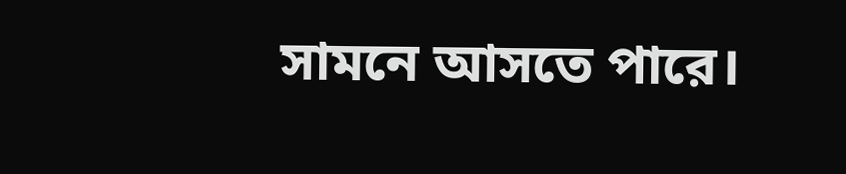সামনে আসতে পারে।